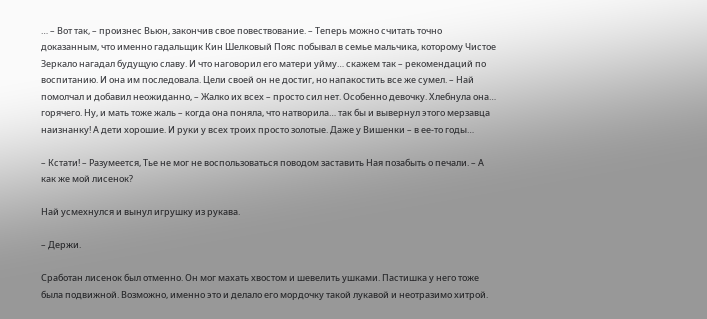… – Вот так, – произнес Вьюн, закончив свое повествование. – Теперь можно считать точно доказанным, что именно гадальщик Кин Шелковый Пояс побывал в семье мальчика, которому Чистое Зеркало нагадал будущую славу. И что наговорил его матери уйму… скажем так – рекомендаций по воспитанию. И она им последовала. Цели своей он не достиг, но напакостить все же сумел. – Най помолчал и добавил неожиданно, – Жалко их всех – просто сил нет. Особенно девочку. Хлебнула она… горячего. Ну, и мать тоже жаль – когда она поняла, что натворила… так бы и вывернул этого мерзавца наизнанку! А дети хорошие. И руки у всех троих просто золотые. Даже у Вишенки – в ее-то годы…

– Кстати! – Разумеется, Тье не мог не воспользоваться поводом заставить Ная позабыть о печали. – А как же мой лисенок?

Най усмехнулся и вынул игрушку из рукава.

– Держи.

Сработан лисенок был отменно. Он мог махать хвостом и шевелить ушками. Пастишка у него тоже была подвижной. Возможно, именно это и делало его мордочку такой лукавой и неотразимо хитрой.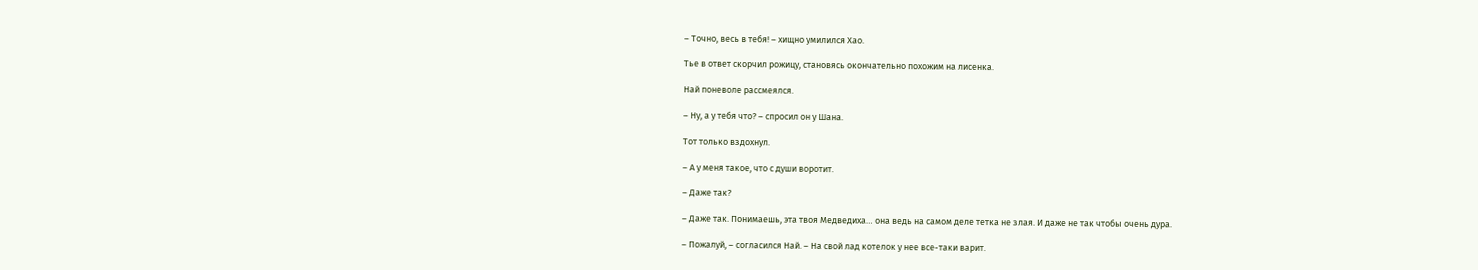– Точно, весь в тебя! – хищно умилился Хао.

Тье в ответ скорчил рожицу, становясь окончательно похожим на лисенка.

Най поневоле рассмеялся.

– Ну, а у тебя что? – спросил он у Шана.

Тот только вздохнул.

– А у меня такое, что с души воротит.

– Даже так?

– Даже так. Понимаешь, эта твоя Медведиха… она ведь на самом деле тетка не злая. И даже не так чтобы очень дура.

– Пожалуй, – согласился Най. – На свой лад котелок у нее все-таки варит.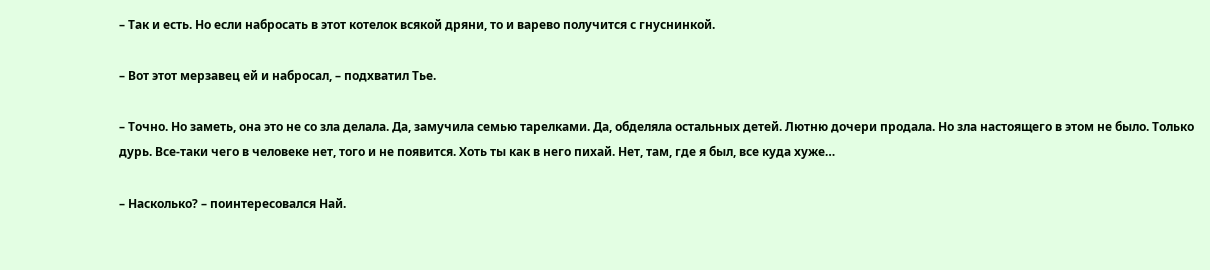– Так и есть. Но если набросать в этот котелок всякой дряни, то и варево получится с гнуснинкой.

– Вот этот мерзавец ей и набросал, – подхватил Тье.

– Точно. Но заметь, она это не со зла делала. Да, замучила семью тарелками. Да, обделяла остальных детей. Лютню дочери продала. Но зла настоящего в этом не было. Только дурь. Все-таки чего в человеке нет, того и не появится. Хоть ты как в него пихай. Нет, там, где я был, все куда хуже…

– Насколько? – поинтересовался Най.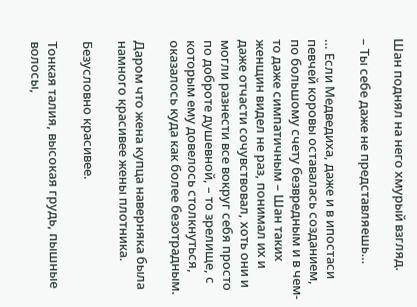Шан поднял на него хмурый взгляд.

– Ты себе даже не представляешь…

… Если Медведиха, даже и в ипостаси певчей коровы оставалась созданием, по большому счету безвредным и в чем-то даже симпатичным – Шан таких женщин видел не раз, понимал их и даже отчасти сочувствовал, хоть они и могли разнести все вокруг себя просто по доброте душевной, – то зрелище, с которым ему довелось столкнуться, оказалось куда как более безотрадным.

Даром что жена купца наверняка была намного красивее жены плотника.

Безусловно красивее.

Тонкая талия, высокая грудь, пышные волосы,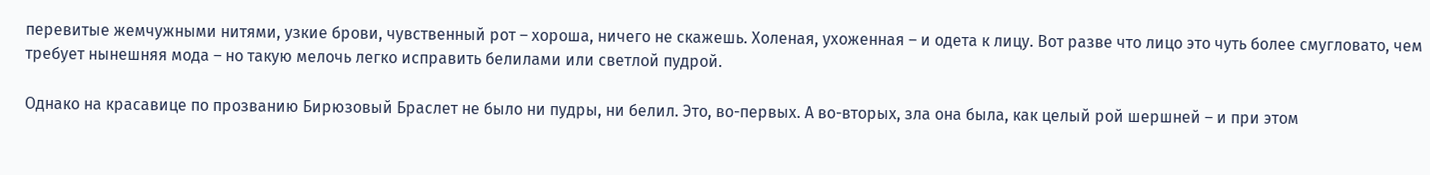перевитые жемчужными нитями, узкие брови, чувственный рот – хороша, ничего не скажешь. Холеная, ухоженная – и одета к лицу. Вот разве что лицо это чуть более смугловато, чем требует нынешняя мода – но такую мелочь легко исправить белилами или светлой пудрой.

Однако на красавице по прозванию Бирюзовый Браслет не было ни пудры, ни белил. Это, во-первых. А во-вторых, зла она была, как целый рой шершней – и при этом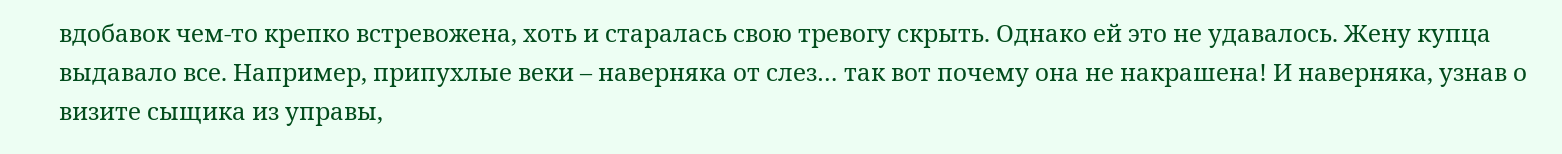вдобавок чем-то крепко встревожена, хоть и старалась свою тревогу скрыть. Однако ей это не удавалось. Жену купца выдавало все. Например, припухлые веки – наверняка от слез… так вот почему она не накрашена! И наверняка, узнав о визите сыщика из управы,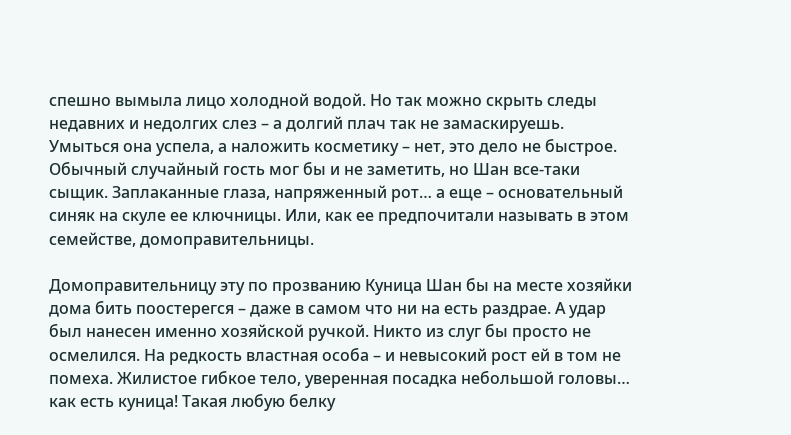спешно вымыла лицо холодной водой. Но так можно скрыть следы недавних и недолгих слез – а долгий плач так не замаскируешь. Умыться она успела, а наложить косметику – нет, это дело не быстрое. Обычный случайный гость мог бы и не заметить, но Шан все-таки сыщик. Заплаканные глаза, напряженный рот… а еще – основательный синяк на скуле ее ключницы. Или, как ее предпочитали называть в этом семействе, домоправительницы.

Домоправительницу эту по прозванию Куница Шан бы на месте хозяйки дома бить поостерегся – даже в самом что ни на есть раздрае. А удар был нанесен именно хозяйской ручкой. Никто из слуг бы просто не осмелился. На редкость властная особа – и невысокий рост ей в том не помеха. Жилистое гибкое тело, уверенная посадка небольшой головы… как есть куница! Такая любую белку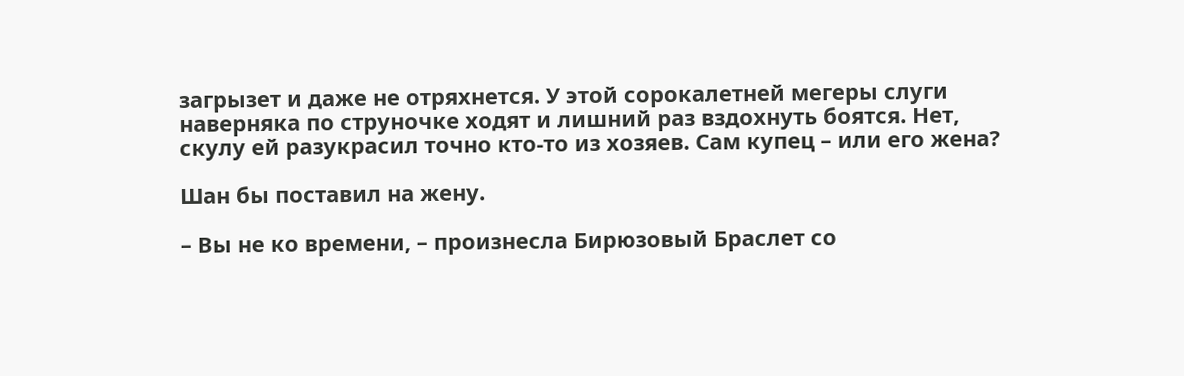загрызет и даже не отряхнется. У этой сорокалетней мегеры слуги наверняка по струночке ходят и лишний раз вздохнуть боятся. Нет, скулу ей разукрасил точно кто-то из хозяев. Сам купец – или его жена?

Шан бы поставил на жену.

– Вы не ко времени, – произнесла Бирюзовый Браслет со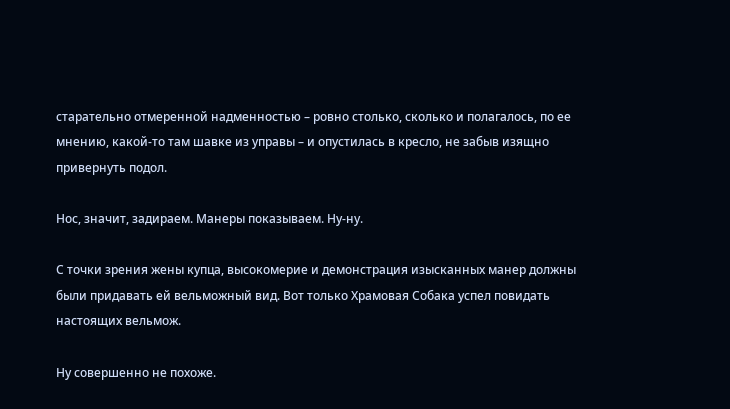старательно отмеренной надменностью – ровно столько, сколько и полагалось, по ее мнению, какой-то там шавке из управы – и опустилась в кресло, не забыв изящно привернуть подол.

Нос, значит, задираем. Манеры показываем. Ну-ну.

С точки зрения жены купца, высокомерие и демонстрация изысканных манер должны были придавать ей вельможный вид. Вот только Храмовая Собака успел повидать настоящих вельмож.

Ну совершенно не похоже.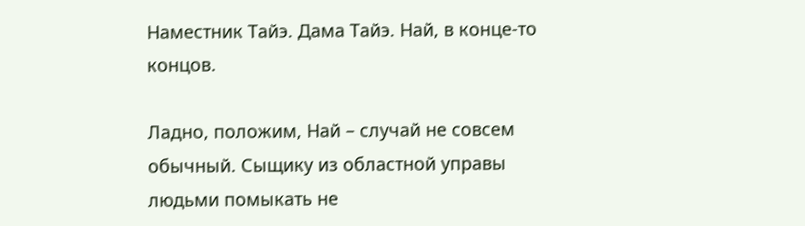Наместник Тайэ. Дама Тайэ. Най, в конце-то концов.

Ладно, положим, Най – случай не совсем обычный. Сыщику из областной управы людьми помыкать не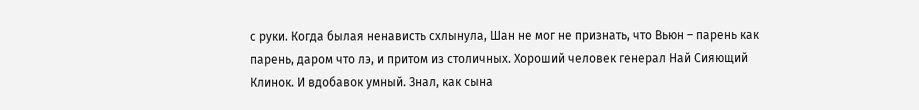с руки. Когда былая ненависть схлынула, Шан не мог не признать, что Вьюн – парень как парень, даром что лэ, и притом из столичных. Хороший человек генерал Най Сияющий Клинок. И вдобавок умный. Знал, как сына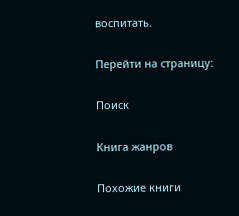воспитать.

Перейти на страницу:

Поиск

Книга жанров

Похожие книги